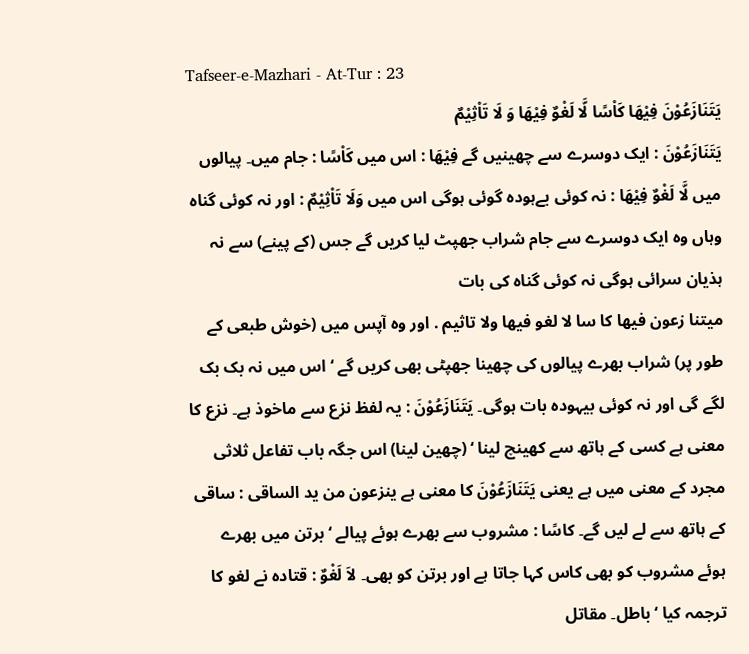Tafseer-e-Mazhari - At-Tur : 23
یَتَنَازَعُوْنَ فِیْهَا كَاْسًا لَّا لَغْوٌ فِیْهَا وَ لَا تَاْثِیْمٌ
يَتَنَازَعُوْنَ : ایک دوسرے سے چھینیں گے فِيْهَا : اس میں كَاْسًا : جام میں۔ پیالوں میں لَّا لَغْوٌ فِيْهَا : نہ کوئی بےہودہ گوئی ہوگی اس میں وَلَا تَاْثِيْمٌ : اور نہ کوئی گناہ
وہاں وہ ایک دوسرے سے جام شراب جھپٹ لیا کریں گے جس (کے پینے) سے نہ ہذیان سرائی ہوگی نہ کوئی گناہ کی بات
میتنا زعون فیھا کا سا لا لغو فیھا ولا تاثیم . اور وہ آپس میں (خوش طبعی کے طور پر) شراب بھرے پیالوں کی چھینا جھپٹی بھی کریں گے ‘ اس میں نہ بک بک لگے گی اور نہ کوئی بیہودہ بات ہوگی۔ یَتَنَازَعُوْنَ : یہ لفظ نزع سے ماخوذ ہے۔ نزع کا معنی ہے کسی کے ہاتھ سے کھینچ لینا ‘ (چھین لینا) اس جگہ باب تفاعل ثلاثی مجرد کے معنی میں ہے یعنی یَتَنَازَعُوْنَ کا معنی ہے ینزعون من ید الساقی : ساقی کے ہاتھ سے لے لیں گے۔ کاسًا : مشروب سے بھرے ہوئے پیالے ‘ برتن میں بھرے ہوئے مشروب کو بھی کاس کہا جاتا ہے اور برتن کو بھی۔ لاَ لَغْوٌ : قتادہ نے لغو کا ترجمہ کیا ‘ باطل۔ مقاتل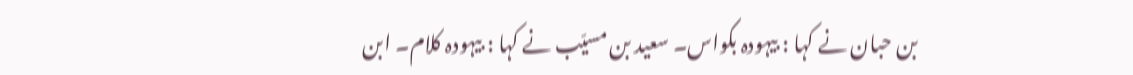بن حبان نے کہا : بیہودہ بکواس۔ سعید بن مسیّب نے کہا : بیہودہ کلام۔ ابن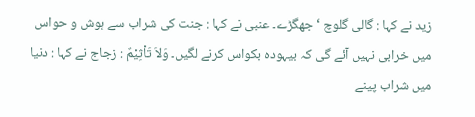زید نے کہا : گالی گلوچ ‘ جھگڑے۔ عنبی نے کہا : جنت کی شراب سے ہوش و حواس میں خرابی نہیں آئے گی کہ بیہودہ بکواس کرنے لگیں۔ وَلاَ تَاْثِیْمٌ : زجاج نے کہا : دنیا میں شراب پینے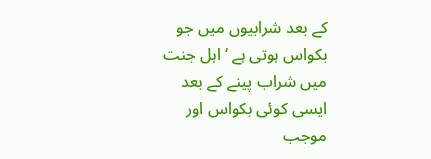کے بعد شرابیوں میں جو بکواس ہوتی ہے ‘ اہل جنت میں شراب پینے کے بعد ایسی کوئی بکواس اور موجب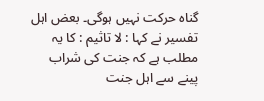گناہ حرکت نہیں ہوگی۔ بعض اہل تفسیر نے کہا : لا تاثیم : کا یہ مطلب ہے کہ جنت کی شراب پینے سے اہل جنت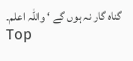گناہ گار نہ ہوں گے ‘ واللہ اعلم۔
Top